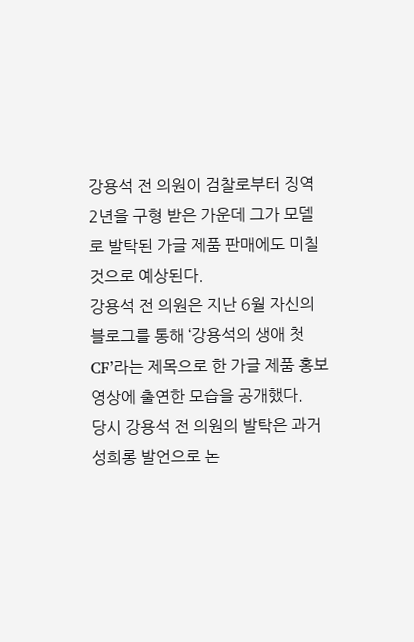강용석 전 의원이 검찰로부터 징역 2년을 구형 받은 가운데 그가 모델로 발탁된 가글 제품 판매에도 미칠것으로 예상된다.
강용석 전 의원은 지난 6월 자신의 블로그를 통해 ‘강용석의 생애 첫 CF’라는 제목으로 한 가글 제품 홍보 영상에 출연한 모습을 공개했다.
당시 강용석 전 의원의 발탁은 과거 성희롱 발언으로 논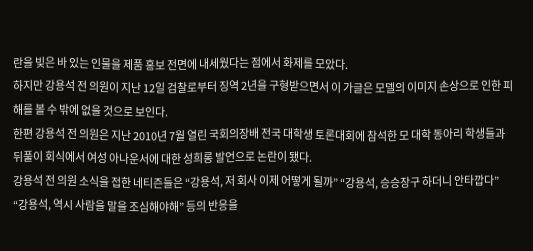란을 빚은 바 있는 인물을 제품 홍보 전면에 내세웠다는 점에서 화제를 모았다.
하지만 강용석 전 의원이 지난 12일 검찰로부터 징역 2년을 구형받으면서 이 가글은 모델의 이미지 손상으로 인한 피해를 볼 수 밖에 없을 것으로 보인다.
한편 강용석 전 의원은 지난 2010년 7월 열린 국회의장배 전국 대학생 토론대회에 참석한 모 대학 동아리 학생들과 뒤풀이 회식에서 여성 아나운서에 대한 성희롱 발언으로 논란이 됐다.
강용석 전 의원 소식을 접한 네티즌들은 “강용석, 저 회사 이제 어떻게 될까” “강용석, 승승장구 하더니 안타깝다” “강용석, 역시 사람을 말을 조심해야해” 등의 반응을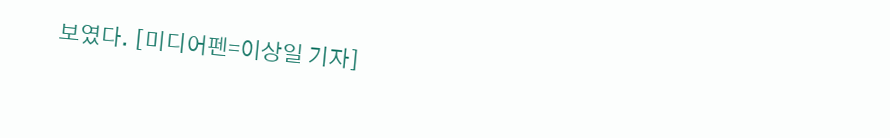보였다. [미디어펜=이상일 기자]